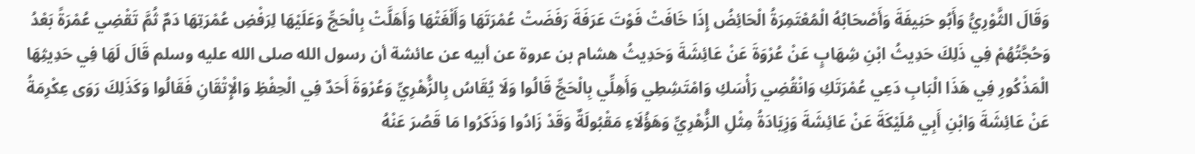وَقَالَ الثَّوْرِيُّ وَأَبُو حَنِيفَةَ وَأَصْحَابُهُ الْمُعْتَمِرَةُ الْحَائِضُ إِذَا خَافَتْ فَوْتَ عَرَفَةَ رَفَضَتْ عُمْرَتَهَا وَأَلْغَتْهَا وَأَهَلَّتْ بِالْحَجِّ وَعَلَيْهَا لِرَفْضِ عُمْرَتِهَا دَمٌ ثُمَّ تَقْضِي عُمْرَةً بَعْدُ وَحُجَّتُهُمْ فِي ذَلِكَ حَدِيثُ ابْنِ شِهَابٍ عَنْ عُرْوَةَ عَنْ عَائِشَةَ وَحَدِيثُ هشام بن عروة عن أبيه عن عائشة أن رسول الله صلى الله عليه وسلم قَالَ لَهَا فِي حَدِيثِهَا الْمَذْكُورِ فِي هَذَا الْبَابِ دَعِي عُمْرَتَكِ وَانْقُضِي رَأْسَكِ وَامْتَشِطِي وَأَهِلِّي بِالْحَجِّ قَالُوا وَلَا يُقَاسُ بِالزُّهْرِيِّ وَعُرْوَةَ أَحَدٌ فِي الْحِفْظِ وَالْإِتْقَانِ فَقَالُوا وَكَذَلِكَ رَوَى عِكْرِمَةُ عَنْ عَائِشَةَ وَابْنِ أَبِي مُلَيْكَةَ عَنْ عَائِشَةَ وَزِيَادَةُ مِثْلِ الزُّهْرِيِّ وَهَؤُلَاءِ مَقْبُولَةٌ وَقَدْ زَادُوا وَذَكَرُوا مَا قَصُرَ عَنْهُ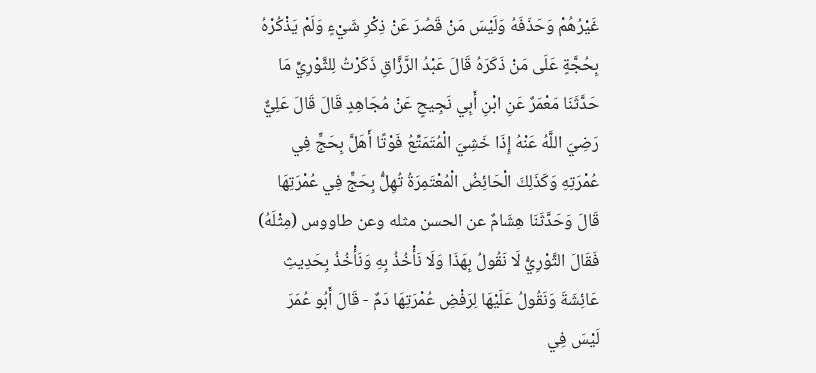غَيْرُهُمْ وَحَذَفَهُ وَلَيْسَ مَنْ قَصُرَ عَنْ ذِكْرِ شَيْءٍ وَلَمْ يَذْكُرْهُ بِحُجَّةٍ عَلَى مَنْ ذَكَرَهُ قَالَ عَبْدُ الرَّزَّاقِ ذَكَرْتُ لِلثَّوْرِيِّ مَا حَدَّثَنَا مَعْمَرٌ عَنِ ابْنِ أَبِي نَجِيحٍ عَنْ مُجَاهِدٍ قَالَ قَالَ عَلِيٌّ رَضِيَ اللَّهُ عَنْهُ إِذَا خَشِيَ الْمُتَمَتِّعُ فَوْتًا أَهَلَّ بِحَجٍّ فِي عُمْرَتِهِ وَكَذَلِكَ الْحَائِضُ الْمُعْتَمِرَةُ تُهِلُّ بِحَجٍّ فِي عُمْرَتِهَا قَالَ وَحَدَّثَنَا هِشَامٌ عن الحسن مثله وعن طاووس (مِثْلَهُ) فَقَالَ الثَّوْرِيُّ لَا نَقُولُ بِهَذَا وَلَا نَأْخُذُ بِهِ وَنَأْخُذُ بِحَدِيثِ عَائِشَةَ وَنَقُولُ عَلَيْهَا لِرَفْضِ عُمْرَتِهَا دَمٌ - قَالَ أَبُو عُمَرَ لَيْسَ فِي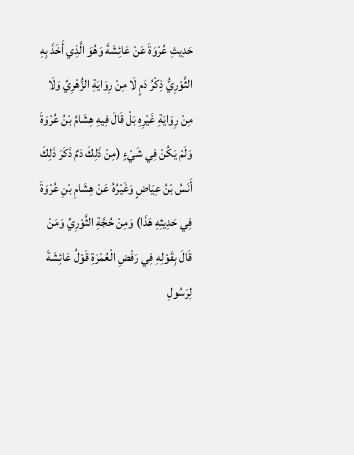حَدِيثِ عُرْوَةَ عَنْ عَائِشَةَ وَهُوَ الَّذِي أَخَذَ بِهِ الثَّوْرِيُّ ذِكْرُ دَمٍ لَا مِنْ رِوَايَةِ الزُّهْرِيِّ وَلَا مِنْ رِوَايَةِ غَيْرِهِ بَلْ قَالَ فِيهِ هِشَامُ بْنُ عُرْوَةَ وَلَمْ يَكُنْ فِي شَيْءٍ (مِنْ ذَلِكَ دَمٌ ذَكَرَ ذَلِكَ أَنَسُ بْنُ عِيَاضٍ وَغَيْرُهُ عَنْ هِشَامِ بْنِ عُرْوَةَ فِي حَدِيثِهِ هَذَا) وَمِنْ حُجَّةِ الثَّوْرِيِّ وَمَنْ قَالَ بِقَوْلِهِ فِي رَفْضِ الْعُمْرَةِ قَوْلُ عَائِشَةَ لِرَسُولِ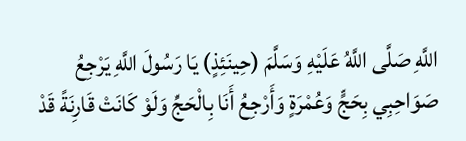اللَّهِ صَلَّى اللَّهُ عَلَيْهِ وَسَلَّمَ (حِينَئِذٍ) يَا رَسُولَ اللَّهِ يَرْجِعُ صَوَاحِبِي بِحَجٍّ وَعُمْرَةٍ وَأَرْجِعُ أَنَا بِالْحَجِّ وَلَوْ كَانَتْ قَارِنَةً قَدْ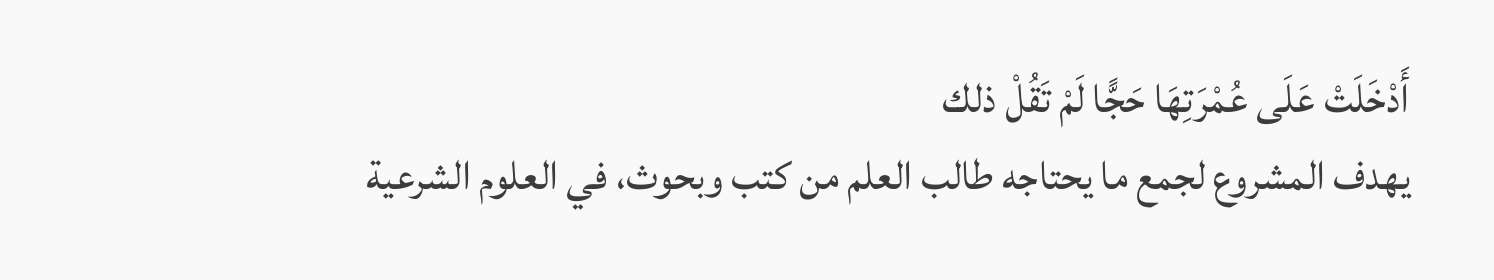أَدْخَلَتْ عَلَى عُمْرَتِهَا حَجًّا لَمْ تَقُلْ ذلك
يهدف المشروع لجمع ما يحتاجه طالب العلم من كتب وبحوث، في العلوم الشرعية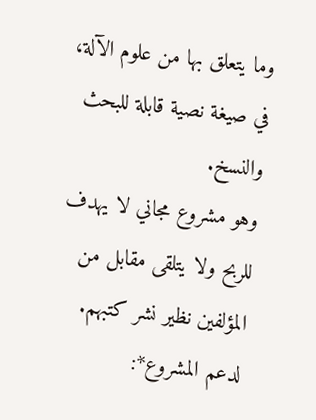وما يتعلق بها من علوم الآلة، في صيغة نصية قابلة للبحث والنسخ.
وهو مشروع مجاني لا يهدف للربح ولا يتلقى مقابل من المؤلفين نظير نشر كتبهم.
لدعم المشروع*: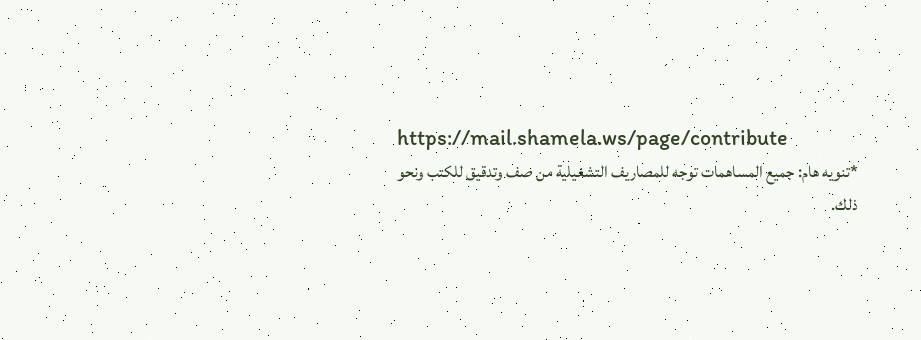https://mail.shamela.ws/page/contribute
*تنويه هام: جميع المساهمات توجه للمصاريف التشغيلية من صف وتدقيق للكتب ونحو ذلك.